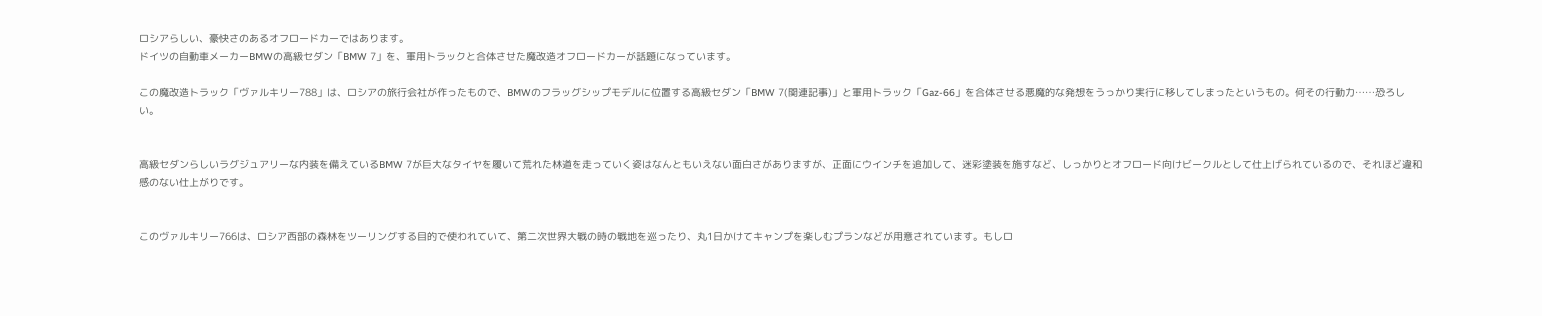ロシアらしい、豪快さのあるオフロードカーではあります。
ドイツの自動車メーカーBMWの高級セダン「BMW 7」を、軍用トラックと合体させた魔改造オフロードカーが話題になっています。

この魔改造トラック「ヴァルキリー788」は、ロシアの旅行会社が作ったもので、BMWのフラッグシップモデルに位置する高級セダン「BMW 7(関連記事)」と軍用トラック「Gaz-66」を合体させる悪魔的な発想をうっかり実行に移してしまったというもの。何その行動力……恐ろしい。


高級セダンらしいラグジュアリーな内装を備えているBMW 7が巨大なタイヤを履いて荒れた林道を走っていく姿はなんともいえない面白さがありますが、正面にウインチを追加して、迷彩塗装を施すなど、しっかりとオフロード向けビークルとして仕上げられているので、それほど違和感のない仕上がりです。


このヴァルキリー766は、ロシア西部の森林をツーリングする目的で使われていて、第二次世界大戦の時の戦地を巡ったり、丸1日かけてキャンプを楽しむプランなどが用意されています。もしロ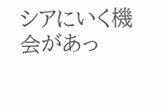シアにいく機会があっ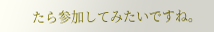たら参加してみたいですね。